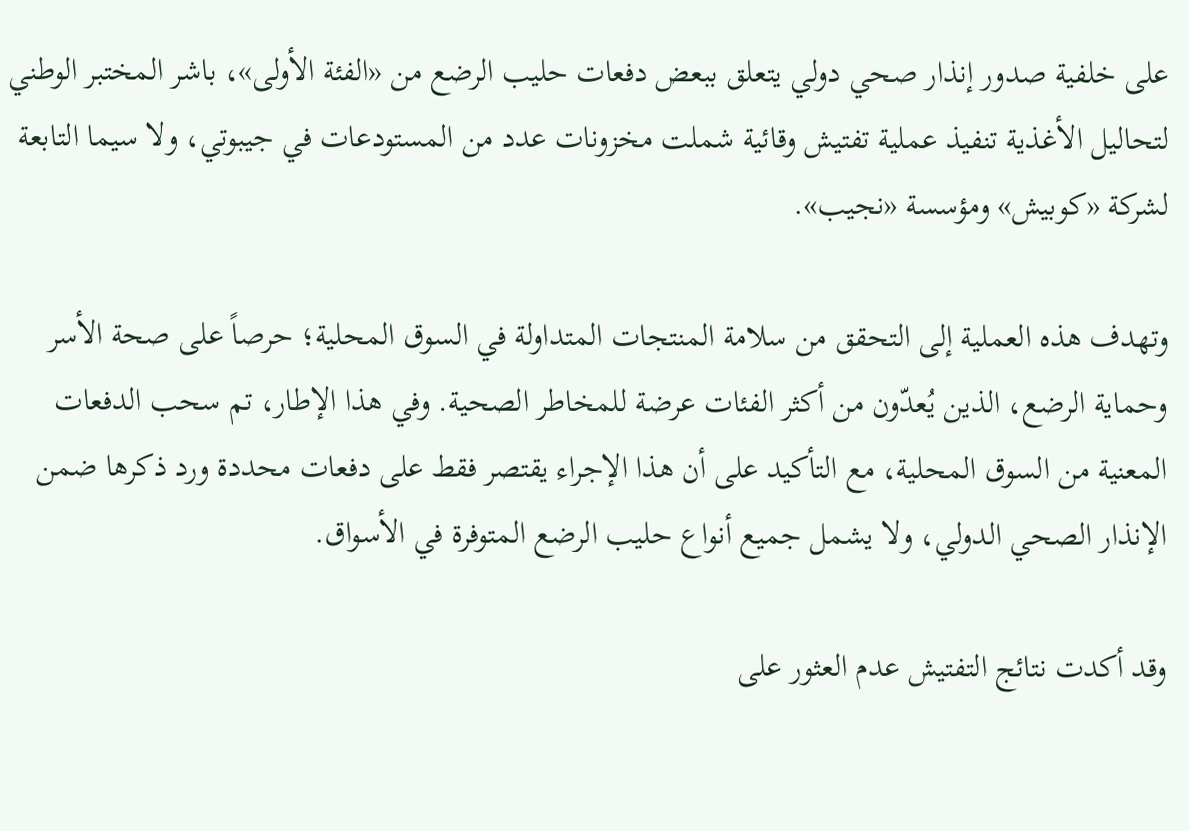على خلفية صدور إنذار صحي دولي يتعلق ببعض دفعات حليب الرضع من «الفئة الأولى»، باشر المختبر الوطني لتحاليل الأغذية تنفيذ عملية تفتيش وقائية شملت مخزونات عدد من المستودعات في جيبوتي، ولا سيما التابعة لشركة «كوبيش» ومؤسسة «نجيب».

وتهدف هذه العملية إلى التحقق من سلامة المنتجات المتداولة في السوق المحلية؛ حرصاً على صحة الأسر وحماية الرضع، الذين يُعدّون من أكثر الفئات عرضة للمخاطر الصحية. وفي هذا الإطار، تم سحب الدفعات المعنية من السوق المحلية، مع التأكيد على أن هذا الإجراء يقتصر فقط على دفعات محددة ورد ذكرها ضمن الإنذار الصحي الدولي، ولا يشمل جميع أنواع حليب الرضع المتوفرة في الأسواق.

وقد أكدت نتائج التفتيش عدم العثور على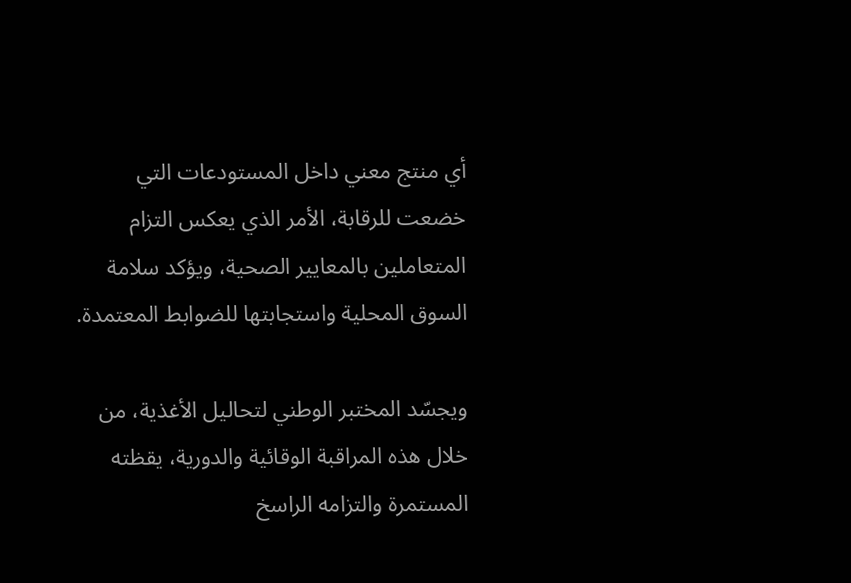أي منتج معني داخل المستودعات التي خضعت للرقابة، الأمر الذي يعكس التزام المتعاملين بالمعايير الصحية، ويؤكد سلامة السوق المحلية واستجابتها للضوابط المعتمدة.

ويجسّد المختبر الوطني لتحاليل الأغذية، من خلال هذه المراقبة الوقائية والدورية، يقظته المستمرة والتزامه الراسخ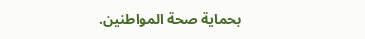بحماية صحة المواطنين.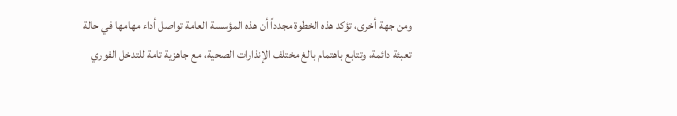ومن جهة أخرى، تؤكد هذه الخطوة مجدداً أن هذه المؤسسة العامة تواصل أداء مهامها في حالة تعبئة دائمة، وتتابع باهتمام بالغ مختلف الإنذارات الصحية، مع جاهزية تامة للتدخل الفوري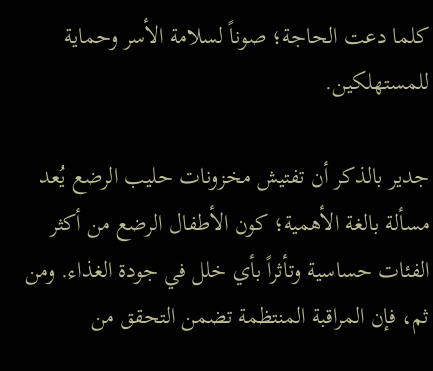كلما دعت الحاجة؛ صوناً لسلامة الأسر وحماية للمستهلكين.

جدير بالذكر أن تفتيش مخزونات حليب الرضع يُعد مسألة بالغة الأهمية؛ كون الأطفال الرضع من أكثر الفئات حساسية وتأثراً بأي خلل في جودة الغذاء. ومن ثم، فإن المراقبة المنتظمة تضمن التحقق من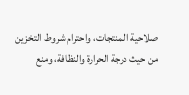صلاحية المنتجات، واحترام شروط التخزين من حيث درجة الحرارة والنظافة، ومنع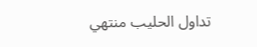تداول الحليب منتهي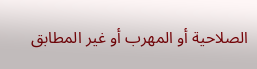الصلاحية أو المهرب أو غير المطابق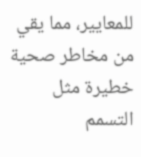للمعايير، مما يقي من مخاطر صحية خطيرة مثل التسمم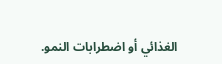الغذائي أو اضطرابات النمو.